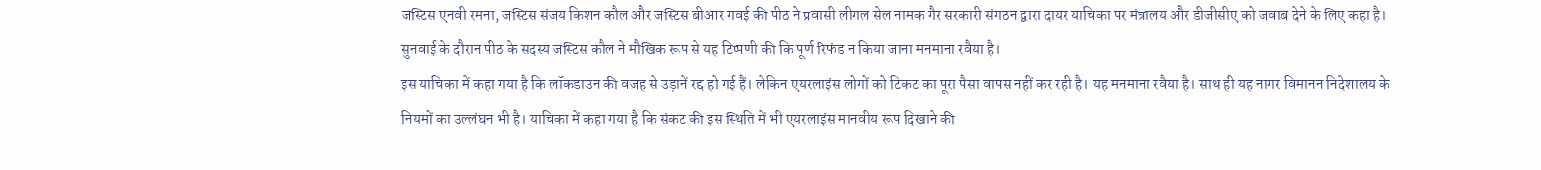जस्टिस एनवी रमना, जस्टिस संजय किशन कौल और जस्टिस बीआर गवई की पीठ ने प्रवासी लीगल सेल नामक गैर सरकारी संगठन द्वारा दायर याचिका पर मंत्रालय और डीजीसीए को जवाब देने के लिए कहा है। सुनवाई के दौरान पीठ के सदस्य जस्टिस कौल ने मौखिक रूप से यह टिप्पणी की कि पूर्ण रिफंड न किया जाना मनमाना रवैया है।
इस याचिका में कहा गया है कि लॉकडाउन की वजह से उड़ानें रद्द हो गई हैं। लेकिन एयरलाइंस लोगों को टिकट का पूरा पैसा वापस नहीं कर रही है। यह मनमाना रवैया है। साथ ही यह नागर विमानन निदेशालय के नियमों का उल्लंघन भी है। याचिका में कहा गया है कि संकट की इस स्थिति में भी एयरलाइंस मानवीय रूप दिखाने की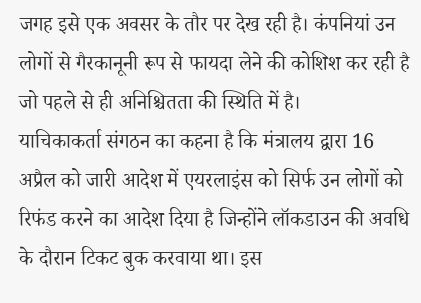जगह इसे एक अवसर के तौर पर देख रही है। कंपनियां उन लोगों से गैरकानूनी रूप से फायदा लेने की कोशिश कर रही है जो पहले से ही अनिश्चितता की स्थिति में है।
याचिकाकर्ता संगठन का कहना है कि मंत्रालय द्वारा 16 अप्रैल को जारी आदेश में एयरलाइंस को सिर्फ उन लोगों को रिफंड करने का आदेश दिया है जिन्होंने लॉकडाउन की अवधि के दौरान टिकट बुक करवाया था। इस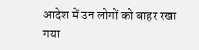आदेश में उन लोगों को बाहर रखा गया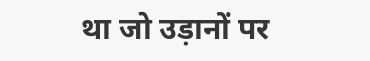था जो उड़ानों पर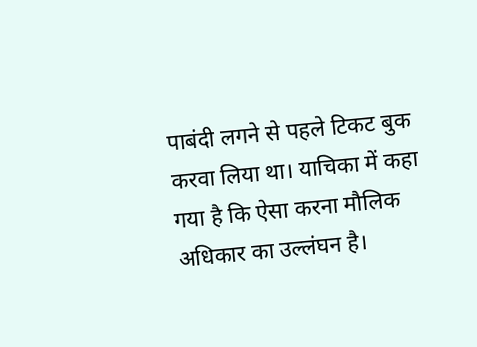पाबंदी लगने से पहले टिकट बुक करवा लिया था। याचिका में कहा गया है कि ऐसा करना मौलिक अधिकार का उल्लंघन है।